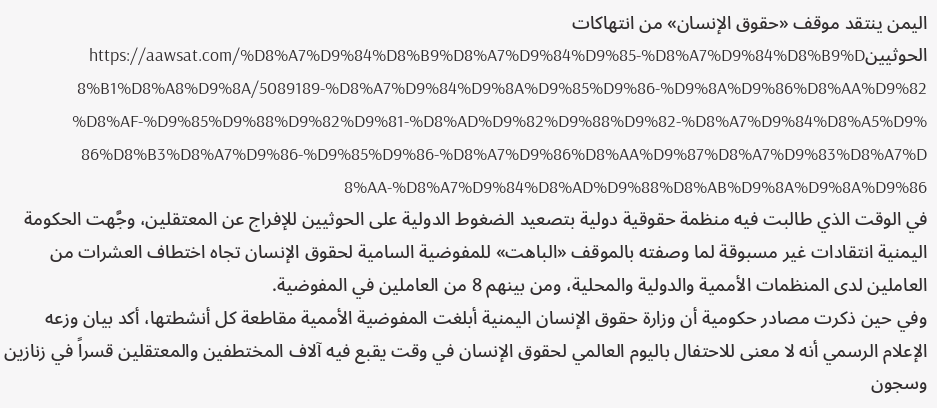اليمن ينتقد موقف «حقوق الإنسان» من انتهاكات الحوثيينhttps://aawsat.com/%D8%A7%D9%84%D8%B9%D8%A7%D9%84%D9%85-%D8%A7%D9%84%D8%B9%D8%B1%D8%A8%D9%8A/5089189-%D8%A7%D9%84%D9%8A%D9%85%D9%86-%D9%8A%D9%86%D8%AA%D9%82%D8%AF-%D9%85%D9%88%D9%82%D9%81-%D8%AD%D9%82%D9%88%D9%82-%D8%A7%D9%84%D8%A5%D9%86%D8%B3%D8%A7%D9%86-%D9%85%D9%86-%D8%A7%D9%86%D8%AA%D9%87%D8%A7%D9%83%D8%A7%D8%AA-%D8%A7%D9%84%D8%AD%D9%88%D8%AB%D9%8A%D9%8A%D9%86
في الوقت الذي طالبت فيه منظمة حقوقية دولية بتصعيد الضغوط الدولية على الحوثيين للإفراج عن المعتقلين، وجَّهت الحكومة اليمنية انتقادات غير مسبوقة لما وصفته بالموقف «الباهت» للمفوضية السامية لحقوق الإنسان تجاه اختطاف العشرات من العاملين لدى المنظمات الأممية والدولية والمحلية، ومن بينهم 8 من العاملين في المفوضية.
وفي حين ذكرت مصادر حكومية أن وزارة حقوق الإنسان اليمنية أبلغت المفوضية الأممية مقاطعة كل أنشطتها، أكد بيان وزعه الإعلام الرسمي أنه لا معنى للاحتفال باليوم العالمي لحقوق الإنسان في وقت يقبع فيه آلاف المختطفين والمعتقلين قسراً في زنازين وسجون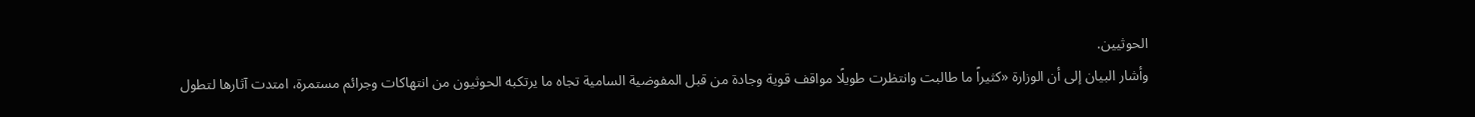الحوثيين.
وأشار البيان إلى أن الوزارة «كثيراً ما طالبت وانتظرت طويلًا مواقف قوية وجادة من قبل المفوضية السامية تجاه ما يرتكبه الحوثيون من انتهاكات وجرائم مستمرة، امتدت آثارها لتطول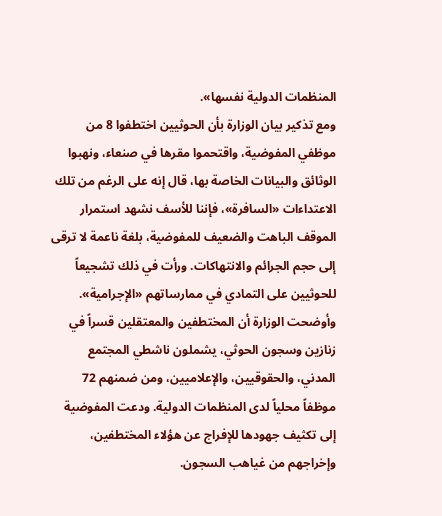المنظمات الدولية نفسها».
ومع تذكير بيان الوزارة بأن الحوثيين اختطفوا 8 من موظفي المفوضية، واقتحموا مقرها في صنعاء، ونهبوا الوثائق والبيانات الخاصة بها، قال إنه على الرغم من تلك الاعتداءات «السافرة»، فإننا للأسف نشهد استمرار الموقف الباهت والضعيف للمفوضية، بلغة ناعمة لا ترقى إلى حجم الجرائم والانتهاكات. ورأت في ذلك تشجيعاً للحوثيين على التمادي في ممارساتهم «الإجرامية».
وأوضحت الوزارة أن المختطفين والمعتقلين قسراً في زنازين وسجون الحوثي، يشملون ناشطي المجتمع المدني، والحقوقيين، والإعلاميين، ومن ضمنهم 72 موظفاً محلياً لدى المنظمات الدولية. ودعت المفوضية إلى تكثيف جهودها للإفراج عن هؤلاء المختطفين، وإخراجهم من غياهب السجون.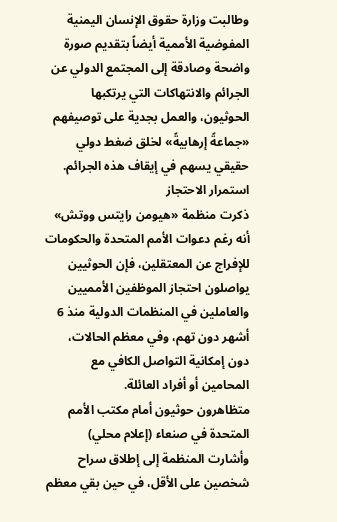وطالبت وزارة حقوق الإنسان اليمنية المفوضية الأممية أيضاً بتقديم صورة واضحة وصادقة إلى المجتمع الدولي عن الجرائم والانتهاكات التي يرتكبها الحوثيون، والعمل بجدية على توصيفهم «جماعةً إرهابيةً» لخلق ضغط دولي حقيقي يسهم في إيقاف هذه الجرائم.
استمرار الاحتجاز
ذكرت منظمة «هيومن رايتس ووتش» أنه رغم دعوات الأمم المتحدة والحكومات للإفراج عن المعتقلين، فإن الحوثيين يواصلون احتجاز الموظفين الأمميين والعاملين في المنظمات الدولية منذ 6 أشهر دون تهم، وفي معظم الحالات، دون إمكانية التواصل الكافي مع المحامين أو أفراد العائلة.
متظاهرون حوثيون أمام مكتب الأمم المتحدة في صنعاء (إعلام محلي)
وأشارت المنظمة إلى إطلاق سراح شخصين على الأقل، في حين بقي معظم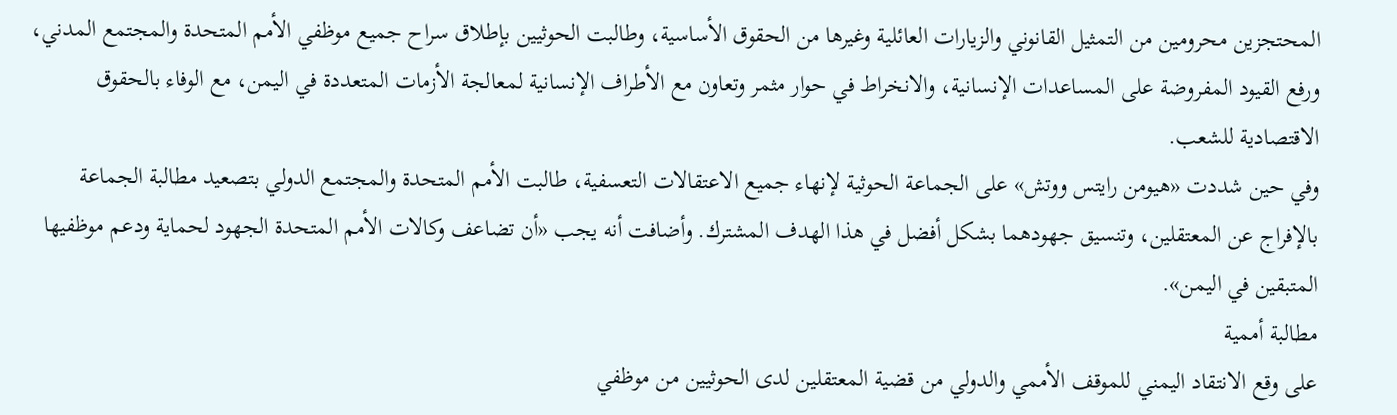المحتجزين محرومين من التمثيل القانوني والزيارات العائلية وغيرها من الحقوق الأساسية، وطالبت الحوثيين بإطلاق سراح جميع موظفي الأمم المتحدة والمجتمع المدني، ورفع القيود المفروضة على المساعدات الإنسانية، والانخراط في حوار مثمر وتعاون مع الأطراف الإنسانية لمعالجة الأزمات المتعددة في اليمن، مع الوفاء بالحقوق الاقتصادية للشعب.
وفي حين شددت «هيومن رايتس ووتش» على الجماعة الحوثية لإنهاء جميع الاعتقالات التعسفية، طالبت الأمم المتحدة والمجتمع الدولي بتصعيد مطالبة الجماعة بالإفراج عن المعتقلين، وتنسيق جهودهما بشكل أفضل في هذا الهدف المشترك. وأضافت أنه يجب «أن تضاعف وكالات الأمم المتحدة الجهود لحماية ودعم موظفيها المتبقين في اليمن».
مطالبة أممية
على وقع الانتقاد اليمني للموقف الأممي والدولي من قضية المعتقلين لدى الحوثيين من موظفي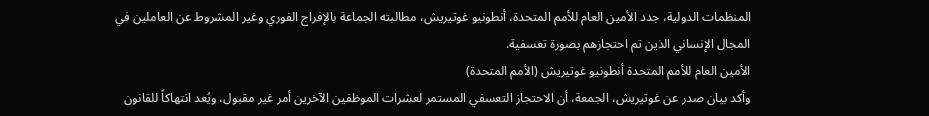المنظمات الدولية، جدد الأمين العام للأمم المتحدة، أنطونيو غوتيريش، مطالبته الجماعة بالإفراج الفوري وغير المشروط عن العاملين في المجال الإنساني الذين تم احتجازهم بصورة تعسفية.
الأمين العام للأمم المتحدة أنطونيو غوتيريش (الأمم المتحدة)
وأكد بيان صدر عن غوتيريش، الجمعة، أن الاحتجاز التعسفي المستمر لعشرات الموظفين الآخرين أمر غير مقبول، ويُعد انتهاكاً للقانون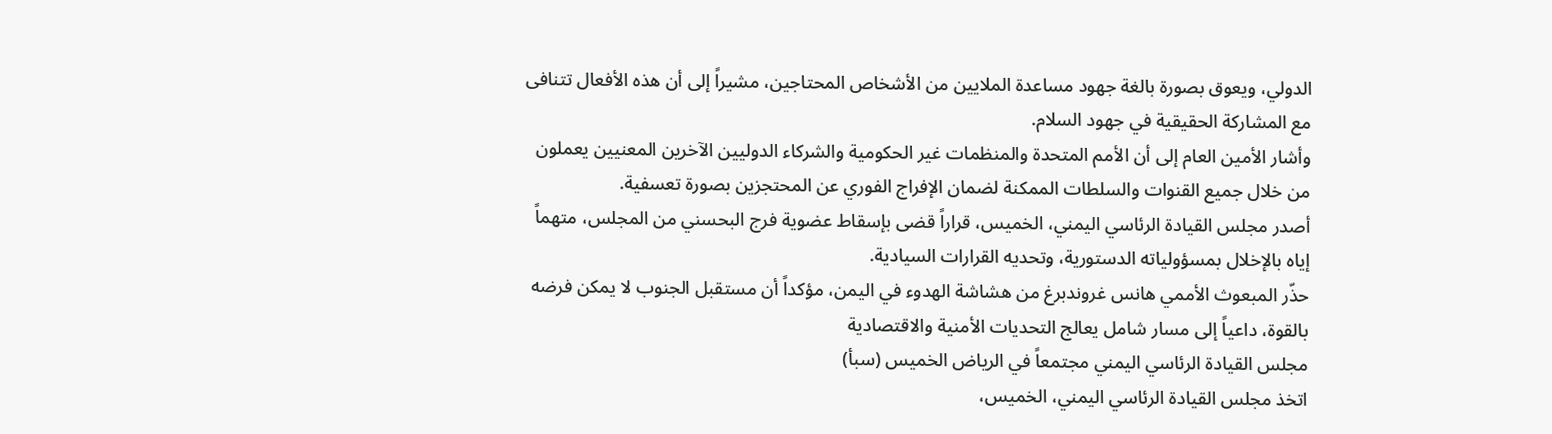الدولي، ويعوق بصورة بالغة جهود مساعدة الملايين من الأشخاص المحتاجين، مشيراً إلى أن هذه الأفعال تتنافى مع المشاركة الحقيقية في جهود السلام.
وأشار الأمين العام إلى أن الأمم المتحدة والمنظمات غير الحكومية والشركاء الدوليين الآخرين المعنيين يعملون من خلال جميع القنوات والسلطات الممكنة لضمان الإفراج الفوري عن المحتجزين بصورة تعسفية.
أصدر مجلس القيادة الرئاسي اليمني، الخميس، قراراً قضى بإسقاط عضوية فرج البحسني من المجلس، متهماً إياه بالإخلال بمسؤولياته الدستورية، وتحديه القرارات السيادية.
حذّر المبعوث الأممي هانس غروندبرغ من هشاشة الهدوء في اليمن، مؤكداً أن مستقبل الجنوب لا يمكن فرضه بالقوة، داعياً إلى مسار شامل يعالج التحديات الأمنية والاقتصادية
مجلس القيادة الرئاسي اليمني مجتمعاً في الرياض الخميس (سبأ)
اتخذ مجلس القيادة الرئاسي اليمني، الخميس،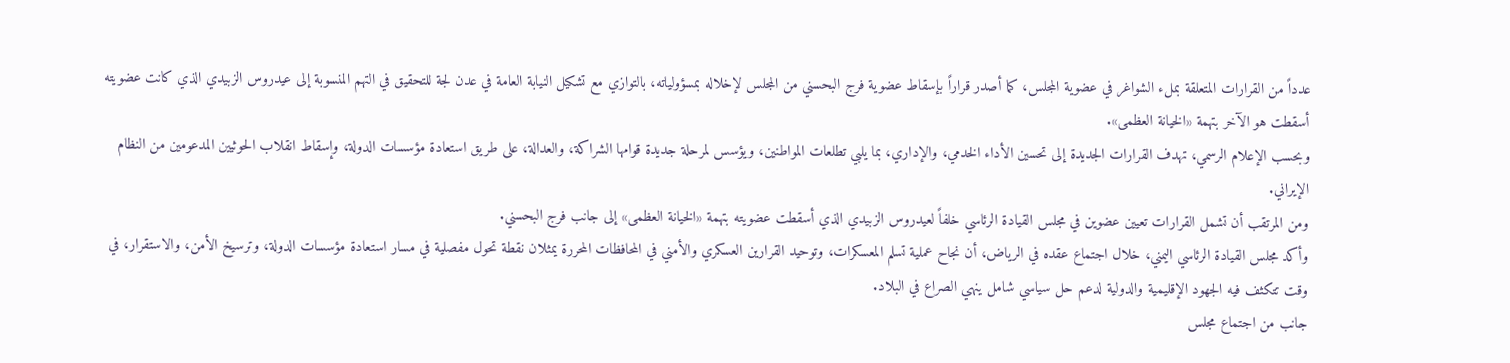عدداً من القرارات المتعلقة بملء الشواغر في عضوية المجلس، كما أصدر قراراً بإسقاط عضوية فرج البحسني من المجلس لإخلاله بمسؤولياته، بالتوازي مع تشكيل النيابة العامة في عدن لجة للتحقيق في التهم المنسوبة إلى عيدروس الزبيدي الذي كانت عضويته أسقطت هو الآخر بتهمة «الخيانة العظمى».
وبحسب الإعلام الرسمي، تهدف القرارات الجديدة إلى تحسين الأداء الخدمي، والإداري، بما يلبي تطلعات المواطنين، ويؤسس لمرحلة جديدة قوامها الشراكة، والعدالة، على طريق استعادة مؤسسات الدولة، وإسقاط انقلاب الحوثيين المدعومين من النظام الإيراني.
ومن المرتقب أن تشمل القرارات تعيين عضوين في مجلس القيادة الرئاسي خلفاً لعيدروس الزبيدي الذي أسقطت عضويته بتهمة «الخيانة العظمى» إلى جانب فرج البحسني.
وأكد مجلس القيادة الرئاسي اليمني، خلال اجتماع عقده في الرياض، أن نجاح عملية تسلم المعسكرات، وتوحيد القرارين العسكري والأمني في المحافظات المحررة يمثلان نقطة تحول مفصلية في مسار استعادة مؤسسات الدولة، وترسيخ الأمن، والاستقرار، في وقت تتكثف فيه الجهود الإقليمية والدولية لدعم حل سياسي شامل ينهي الصراع في البلاد.
جانب من اجتماع مجلس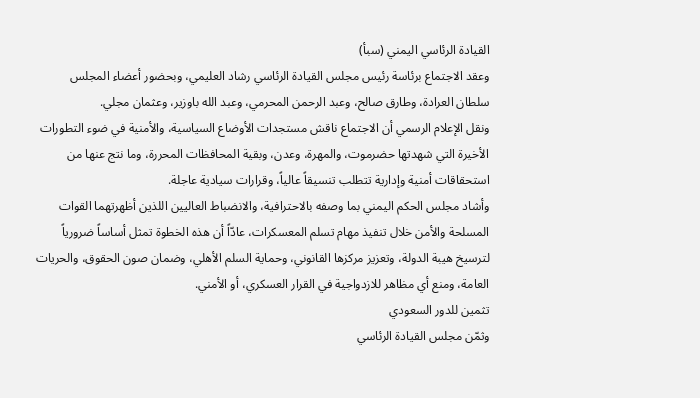القيادة الرئاسي اليمني (سبأ)
وعقد الاجتماع برئاسة رئيس مجلس القيادة الرئاسي رشاد العليمي، وبحضور أعضاء المجلس سلطان العرادة، وطارق صالح، وعبد الرحمن المحرمي، وعبد الله باوزير، وعثمان مجلي.
ونقل الإعلام الرسمي أن الاجتماع ناقش مستجدات الأوضاع السياسية، والأمنية في ضوء التطورات الأخيرة التي شهدتها حضرموت، والمهرة، وعدن، وبقية المحافظات المحررة، وما نتج عنها من استحقاقات أمنية وإدارية تتطلب تنسيقاً عالياً، وقرارات سيادية عاجلة.
وأشاد مجلس الحكم اليمني بما وصفه بالاحترافية، والانضباط العاليين اللذين أظهرتهما القوات المسلحة والأمن خلال تنفيذ مهام تسلم المعسكرات، عادّاً أن هذه الخطوة تمثل أساساً ضرورياً لترسيخ هيبة الدولة، وتعزيز مركزها القانوني، وحماية السلم الأهلي، وضمان صون الحقوق، والحريات العامة، ومنع أي مظاهر للازدواجية في القرار العسكري، أو الأمني.
تثمين للدور السعودي
وثمّن مجلس القيادة الرئاسي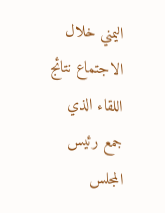اليمني خلال الاجتماع نتائج اللقاء الذي جمع رئيس المجلس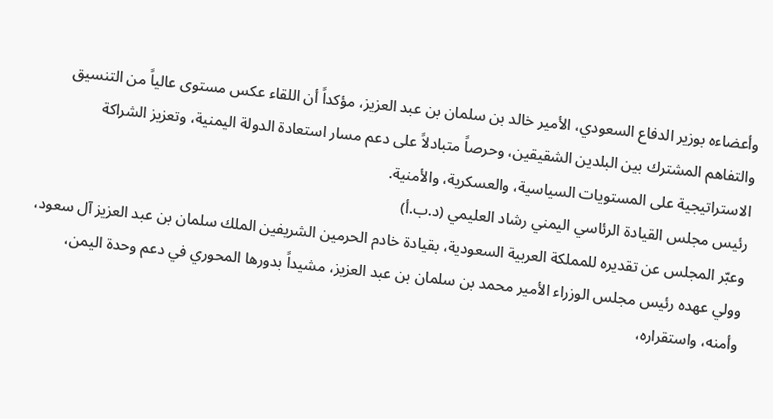وأعضاءه بوزير الدفاع السعودي، الأمير خالد بن سلمان بن عبد العزيز، مؤكداً أن اللقاء عكس مستوى عالياً من التنسيق والتفاهم المشترك بين البلدين الشقيقين، وحرصاً متبادلاً على دعم مسار استعادة الدولة اليمنية، وتعزيز الشراكة الاستراتيجية على المستويات السياسية، والعسكرية، والأمنية.
رئيس مجلس القيادة الرئاسي اليمني رشاد العليمي (د.ب.أ)
وعبّر المجلس عن تقديره للمملكة العربية السعودية، بقيادة خادم الحرمين الشريفين الملك سلمان بن عبد العزيز آل سعود، وولي عهده رئيس مجلس الوزراء الأمير محمد بن سلمان بن عبد العزيز، مشيداً بدورها المحوري في دعم وحدة اليمن، وأمنه، واستقراره،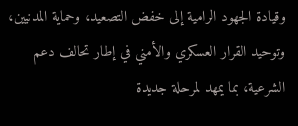وقيادة الجهود الرامية إلى خفض التصعيد، وحماية المدنيين، وتوحيد القرار العسكري والأمني في إطار تحالف دعم الشرعية، بما يمهد لمرحلة جديدة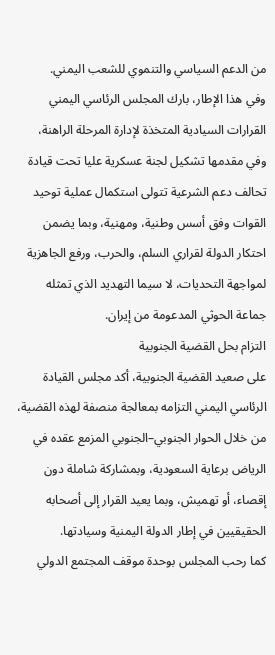من الدعم السياسي والتنموي للشعب اليمني.
وفي هذا الإطار، بارك المجلس الرئاسي اليمني القرارات السيادية المتخذة لإدارة المرحلة الراهنة، وفي مقدمها تشكيل لجنة عسكرية عليا تحت قيادة تحالف دعم الشرعية تتولى استكمال عملية توحيد القوات وفق أسس وطنية، ومهنية، وبما يضمن احتكار الدولة لقراري السلم، والحرب، ورفع الجاهزية لمواجهة التحديات، لا سيما التهديد الذي تمثله جماعة الحوثي المدعومة من إيران.
التزام بحل القضية الجنوبية
على صعيد القضية الجنوبية، أكد مجلس القيادة الرئاسي اليمني التزامه بمعالجة منصفة لهذه القضية، من خلال الحوار الجنوبي–الجنوبي المزمع عقده في الرياض برعاية السعودية، وبمشاركة شاملة دون إقصاء، أو تهميش، وبما يعيد القرار إلى أصحابه الحقيقيين في إطار الدولة اليمنية وسيادتها.
كما رحب المجلس بوحدة موقف المجتمع الدولي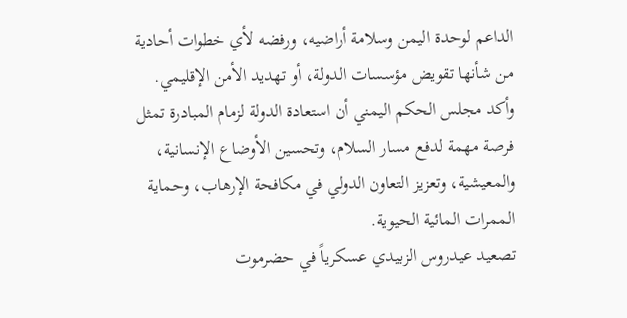الداعم لوحدة اليمن وسلامة أراضيه، ورفضه لأي خطوات أحادية من شأنها تقويض مؤسسات الدولة، أو تهديد الأمن الإقليمي.
وأكد مجلس الحكم اليمني أن استعادة الدولة لزمام المبادرة تمثل فرصة مهمة لدفع مسار السلام، وتحسين الأوضاع الإنسانية، والمعيشية، وتعزيز التعاون الدولي في مكافحة الإرهاب، وحماية الممرات المائية الحيوية.
تصعيد عيدروس الزبيدي عسكرياً في حضرموت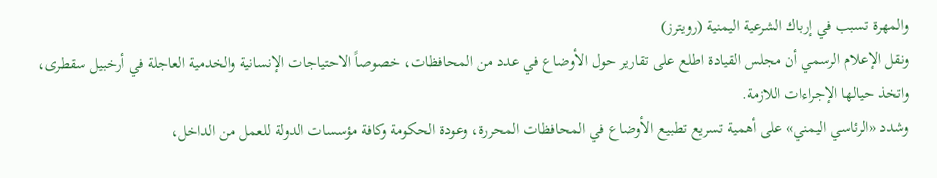والمهرة تسبب في إرباك الشرعية اليمنية (رويترز)
ونقل الإعلام الرسمي أن مجلس القيادة اطلع على تقارير حول الأوضاع في عدد من المحافظات، خصوصاً الاحتياجات الإنسانية والخدمية العاجلة في أرخبيل سقطرى، واتخذ حيالها الإجراءات اللازمة.
وشدد «الرئاسي اليمني» على أهمية تسريع تطبيع الأوضاع في المحافظات المحررة، وعودة الحكومة وكافة مؤسسات الدولة للعمل من الداخل،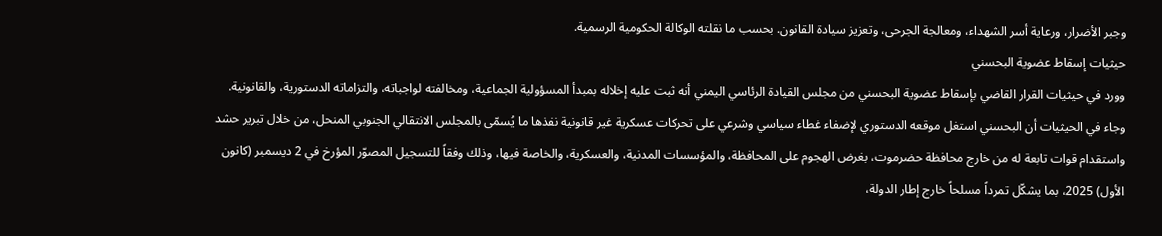وجبر الأضرار، ورعاية أسر الشهداء، ومعالجة الجرحى، وتعزيز سيادة القانون. بحسب ما نقلته الوكالة الحكومية الرسمية.
حيثيات إسقاط عضوية البحسني
وورد في حيثيات القرار القاضي بإسقاط عضوية البحسني من مجلس القيادة الرئاسي اليمني أنه ثبت عليه إخلاله بمبدأ المسؤولية الجماعية، ومخالفته لواجباته، والتزاماته الدستورية، والقانونية.
وجاء في الحيثيات أن البحسني استغل موقعه الدستوري لإضفاء غطاء سياسي وشرعي على تحركات عسكرية غير قانونية نفذها ما يُسمّى بالمجلس الانتقالي الجنوبي المنحل، من خلال تبرير حشد واستقدام قوات تابعة له من خارج محافظة حضرموت، بغرض الهجوم على المحافظة، والمؤسسات المدنية، والعسكرية، والخاصة فيها، وذلك وفقاً للتسجيل المصوّر المؤرخ في 2 ديسمبر (كانون الأول) 2025، بما يشكّل تمرداً مسلحاً خارج إطار الدولة،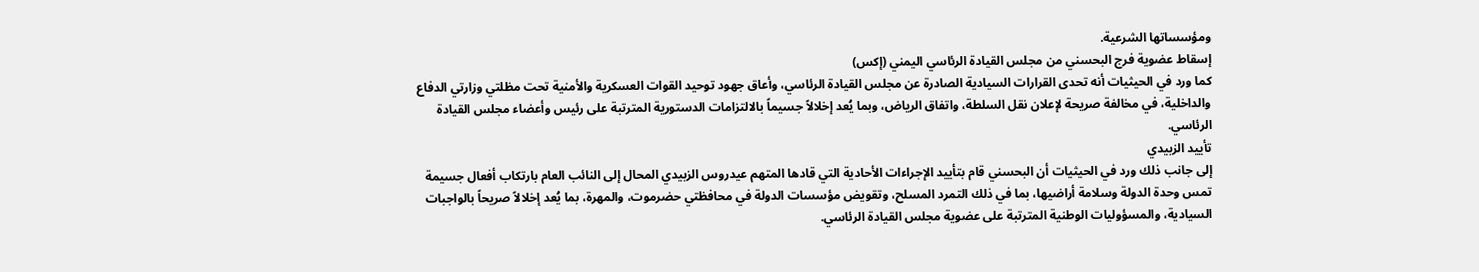ومؤسساتها الشرعية.
إسقاط عضوية فرج البحسني من مجلس القيادة الرئاسي اليمني (إكس)
كما ورد في الحيثيات أنه تحدى القرارات السيادية الصادرة عن مجلس القيادة الرئاسي، وأعاق جهود توحيد القوات العسكرية والأمنية تحت مظلتي وزارتي الدفاع والداخلية، في مخالفة صريحة لإعلان نقل السلطة، واتفاق الرياض، وبما يُعد إخلالاً جسيماً بالالتزامات الدستورية المترتبة على رئيس وأعضاء مجلس القيادة الرئاسي.
تأييد الزبيدي
إلى جانب ذلك ورد في الحيثيات أن البحسني قام بتأييد الإجراءات الأحادية التي قادها المتهم عيدروس الزبيدي المحال إلى النائب العام بارتكاب أفعال جسيمة تمس وحدة الدولة وسلامة أراضيها، بما في ذلك التمرد المسلح، وتقويض مؤسسات الدولة في محافظتي حضرموت، والمهرة، بما يُعد إخلالاً صريحاً بالواجبات السيادية، والمسؤوليات الوطنية المترتبة على عضوية مجلس القيادة الرئاسي.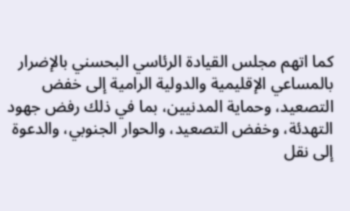كما اتهم مجلس القيادة الرئاسي البحسني بالإضرار بالمساعي الإقليمية والدولية الرامية إلى خفض التصعيد، وحماية المدنيين، بما في ذلك رفض جهود التهدئة، وخفض التصعيد، والحوار الجنوبي، والدعوة إلى نقل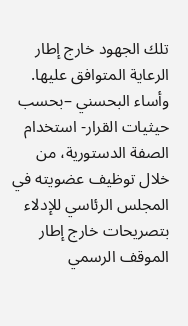تلك الجهود خارج إطار الرعاية المتوافق عليها.
وأساء البحسني –بحسب حيثيات القرار- استخدام الصفة الدستورية، من خلال توظيف عضويته في المجلس الرئاسي للإدلاء بتصريحات خارج إطار الموقف الرسمي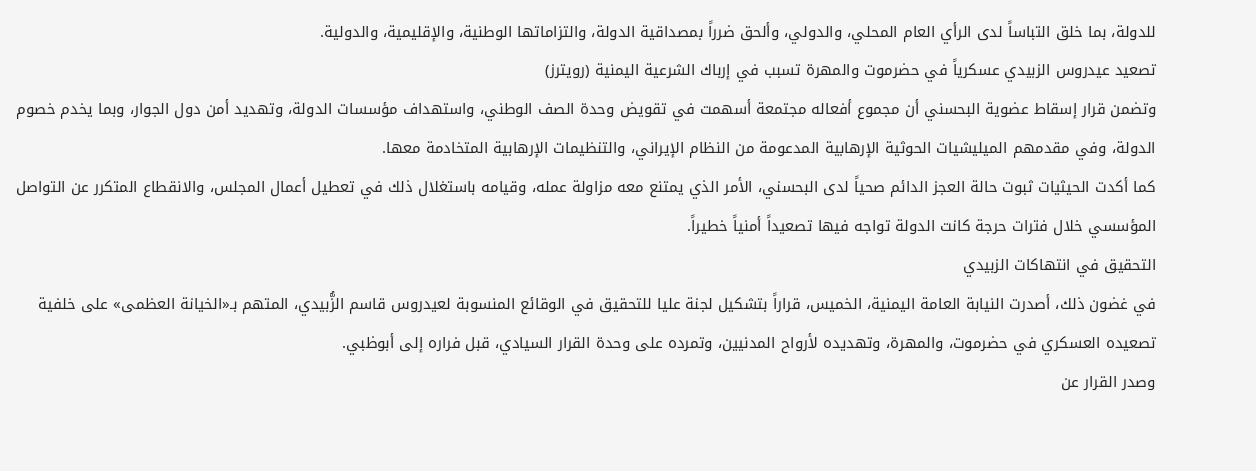للدولة، بما خلق التباساً لدى الرأي العام المحلي، والدولي، وألحق ضرراً بمصداقية الدولة، والتزاماتها الوطنية، والإقليمية، والدولية.
تصعيد عيدروس الزبيدي عسكرياً في حضرموت والمهرة تسبب في إرباك الشرعية اليمنية (رويترز)
وتضمن قرار إسقاط عضوية البحسني أن مجموع أفعاله مجتمعة أسهمت في تقويض وحدة الصف الوطني، واستهداف مؤسسات الدولة، وتهديد أمن دول الجوار، وبما يخدم خصوم الدولة، وفي مقدمهم الميليشيات الحوثية الإرهابية المدعومة من النظام الإيراني، والتنظيمات الإرهابية المتخادمة معها.
كما أكدت الحيثيات ثبوت حالة العجز الدائم صحياً لدى البحسني، الأمر الذي يمتنع معه مزاولة عمله، وقيامه باستغلال ذلك في تعطيل أعمال المجلس، والانقطاع المتكرر عن التواصل المؤسسي خلال فترات حرجة كانت الدولة تواجه فيها تصعيداً أمنياً خطيراً.
التحقيق في انتهاكات الزبيدي
في غضون ذلك، أصدرت النيابة العامة اليمنية، الخميس، قراراً بتشكيل لجنة عليا للتحقيق في الوقائع المنسوبة لعيدروس قاسم الزُّبيدي، المتهم بـ«الخيانة العظمى» على خلفية تصعيده العسكري في حضرموت، والمهرة، وتهديده لأرواح المدنيين، وتمرده على وحدة القرار السيادي، قبل فراره إلى أبوظبي.
وصدر القرار عن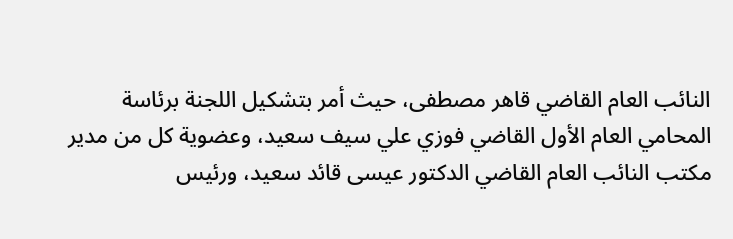النائب العام القاضي قاهر مصطفى، حيث أمر بتشكيل اللجنة برئاسة المحامي العام الأول القاضي فوزي علي سيف سعيد، وعضوية كل من مدير مكتب النائب العام القاضي الدكتور عيسى قائد سعيد، ورئيس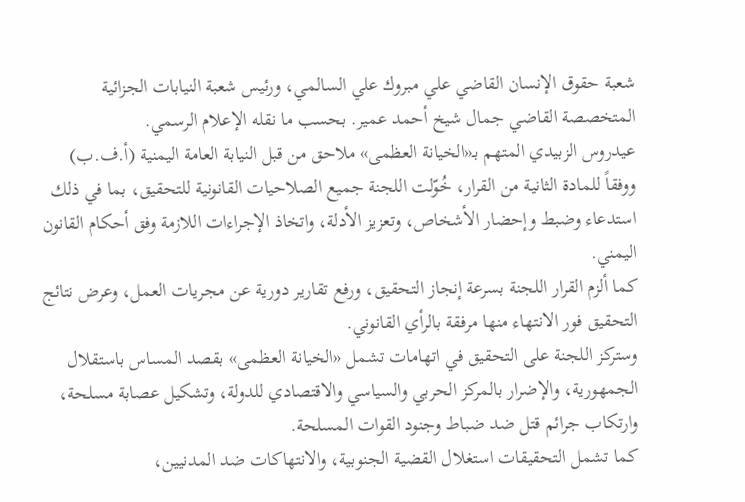شعبة حقوق الإنسان القاضي علي مبروك علي السالمي، ورئيس شعبة النيابات الجزائية المتخصصة القاضي جمال شيخ أحمد عمير. بحسب ما نقله الإعلام الرسمي.
عيدروس الزبيدي المتهم بـ«الخيانة العظمى» ملاحق من قبل النيابة العامة اليمنية (أ.ف.ب)
ووفقاً للمادة الثانية من القرار، خُوّلت اللجنة جميع الصلاحيات القانونية للتحقيق، بما في ذلك استدعاء وضبط وإحضار الأشخاص، وتعزيز الأدلة، واتخاذ الإجراءات اللازمة وفق أحكام القانون اليمني.
كما ألزم القرار اللجنة بسرعة إنجاز التحقيق، ورفع تقارير دورية عن مجريات العمل، وعرض نتائج التحقيق فور الانتهاء منها مرفقة بالرأي القانوني.
وستركز اللجنة على التحقيق في اتهامات تشمل «الخيانة العظمى» بقصد المساس باستقلال الجمهورية، والإضرار بالمركز الحربي والسياسي والاقتصادي للدولة، وتشكيل عصابة مسلحة، وارتكاب جرائم قتل ضد ضباط وجنود القوات المسلحة.
كما تشمل التحقيقات استغلال القضية الجنوبية، والانتهاكات ضد المدنيين،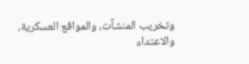وتخريب المنشآت، والمواقع العسكرية، والاعتداء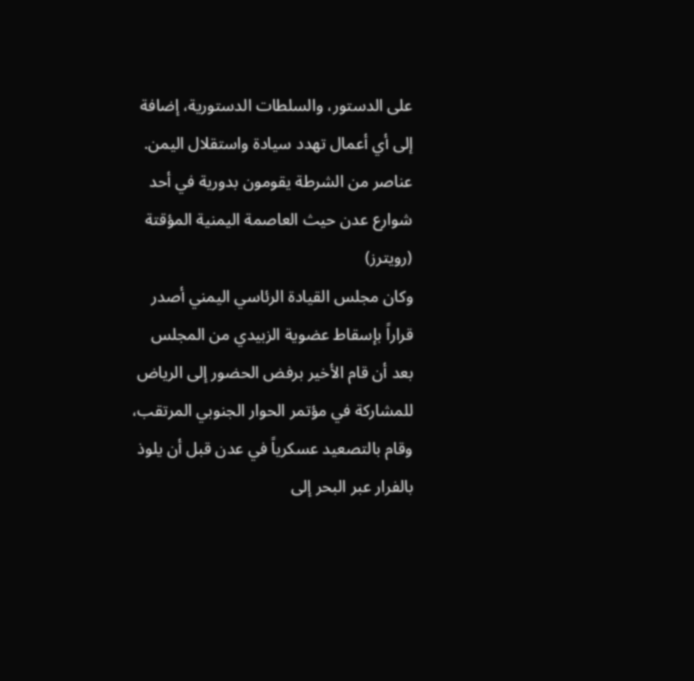على الدستور، والسلطات الدستورية، إضافة إلى أي أعمال تهدد سيادة واستقلال اليمن.
عناصر من الشرطة يقومون بدورية في أحد شوارع عدن حيث العاصمة اليمنية المؤقتة (رويترز)
وكان مجلس القيادة الرئاسي اليمني أصدر قراراً بإسقاط عضوية الزبيدي من المجلس بعد أن قام الأخير برفض الحضور إلى الرياض للمشاركة في مؤتمر الحوار الجنوبي المرتقب، وقام بالتصعيد عسكرياً في عدن قبل أن يلوذ بالفرار عبر البحر إلى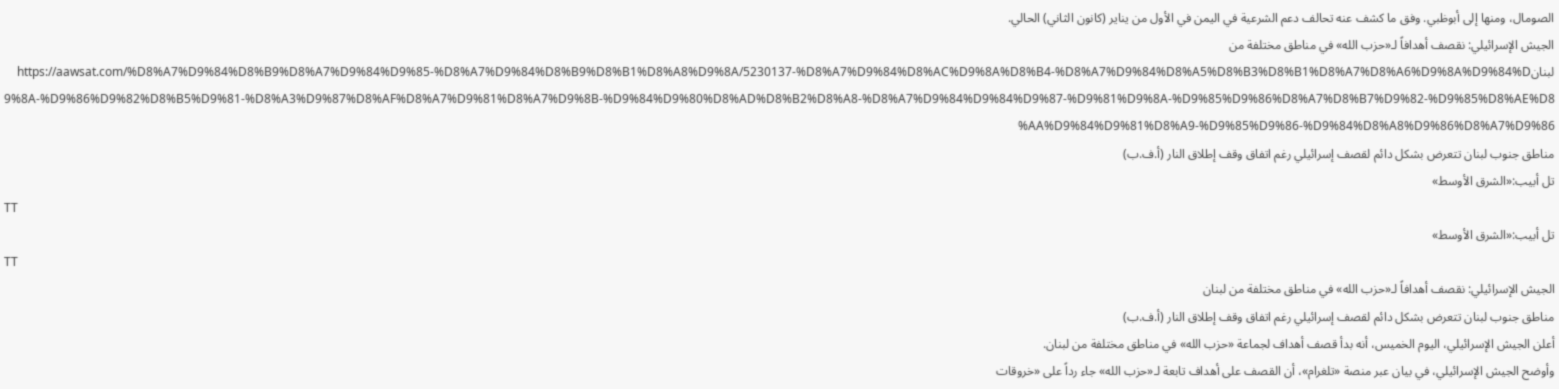الصومال، ومنها إلى أبوظبي. وفق ما كشف عنه تحالف دعم الشرعية في اليمن في الأول من يناير (كانون الثاني) الحالي.
الجيش الإسرائيلي: نقصف أهدافاً لـ«حزب الله» في مناطق مختلفة من لبنانhttps://aawsat.com/%D8%A7%D9%84%D8%B9%D8%A7%D9%84%D9%85-%D8%A7%D9%84%D8%B9%D8%B1%D8%A8%D9%8A/5230137-%D8%A7%D9%84%D8%AC%D9%8A%D8%B4-%D8%A7%D9%84%D8%A5%D8%B3%D8%B1%D8%A7%D8%A6%D9%8A%D9%84%D9%8A-%D9%86%D9%82%D8%B5%D9%81-%D8%A3%D9%87%D8%AF%D8%A7%D9%81%D8%A7%D9%8B-%D9%84%D9%80%D8%AD%D8%B2%D8%A8-%D8%A7%D9%84%D9%84%D9%87-%D9%81%D9%8A-%D9%85%D9%86%D8%A7%D8%B7%D9%82-%D9%85%D8%AE%D8%AA%D9%84%D9%81%D8%A9-%D9%85%D9%86-%D9%84%D8%A8%D9%86%D8%A7%D9%86
مناطق جنوب لبنان تتعرض بشكل دائم لقصف إسرائيلي رغم اتفاق وقف إطلاق النار (أ.ف.ب)
تل أبيب:«الشرق الأوسط»
TT
تل أبيب:«الشرق الأوسط»
TT
الجيش الإسرائيلي: نقصف أهدافاً لـ«حزب الله» في مناطق مختلفة من لبنان
مناطق جنوب لبنان تتعرض بشكل دائم لقصف إسرائيلي رغم اتفاق وقف إطلاق النار (أ.ف.ب)
أعلن الجيش الإسرائيلي، اليوم الخميس، أنه بدأ قصف أهداف لجماعة «حزب الله» في مناطق مختلفة من لبنان.
وأوضح الجيش الإسرائيلي، في بيان عبر منصة «تلغرام»، أن القصف على أهداف تابعة لـ«حزب الله» جاء رداً على «خروقات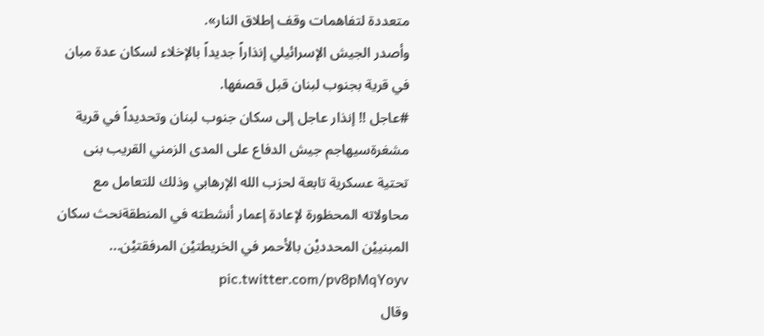متعددة لتفاهمات وقف إطلاق النار».
وأصدر الجيش الإسرائيلي إنذاراً جديداً بالإخلاء لسكان عدة مبان في قرية بجنوب لبنان قبل قصفها.
#عاجل ‼ إنذار عاجل إلى سكان جنوب لبنان وتحديداً في قرية مشغرةسيهاجم جيش الدفاع على المدى الزمني القريب بنى تحتية عسكرية تابعة لحزب الله الإرهابي وذلك للتعامل مع محاولاته المحظورة لإعادة إعمار أنشطته في المنطقةنحث سكان المبنييْن المحدديْن بالأحمر في الخريطتيْن المرفقتيْن... pic.twitter.com/pv8pMqYoyv
وقال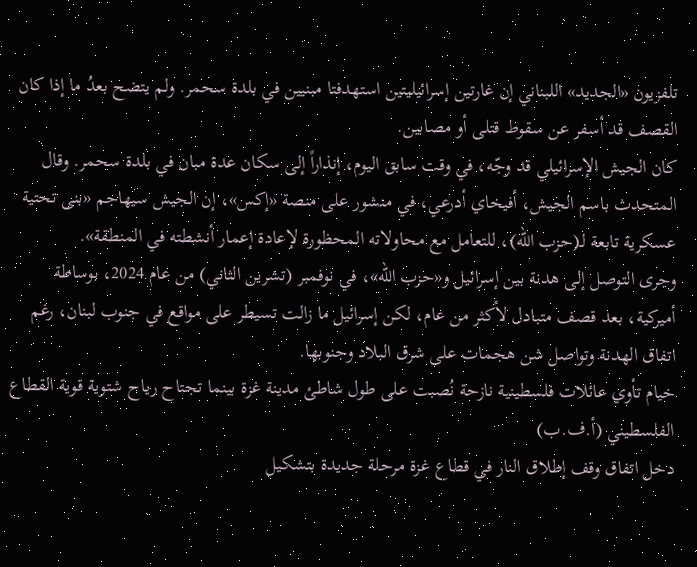تلفزيون «الجديد» اللبناني إن غارتين إسرائيليتين استهدفتا مبنيين في بلدة سحمر. ولم يتضح بعدُ ما إذا كان القصف قد أسفر عن سقوط قتلى أو مصابين.
كان الجيش الإسرائيلي قد وجّه، في وقت سابق اليوم، إنذاراً إلى سكان عدة مبان في بلدة سحمر. وقال المتحدث باسم الجيش، أفيخاي أدرعي، في منشور على منصة «إكس»، إن الجيش سيهاجم «بنى تحتية عسكرية تابعة لـ(حزب الله)، للتعامل مع محاولاته المحظورة لإعادة إعمار أنشطته في المنطقة».
وجرى التوصل إلى هدنة بين إسرائيل و«حزب الله»، في نوفمبر (تشرين الثاني) من عام 2024، بوساطة أميركية، بعد قصف متبادل لأكثر من عام، لكن إسرائيل ما زالت تسيطر على مواقع في جنوب لبنان، رغم اتفاق الهدنة وتواصل شن هجمات على شرق البلاد وجنوبها.
خيام تأوي عائلات فلسطينية نازحة نُصبت على طول شاطئ مدينة غزة بينما تجتاح رياح شتوية قوية القطاع الفلسطيني (أ.ف.ب)
دخل اتفاق وقف إطلاق النار في قطاع غزة مرحلة جديدة بتشكيل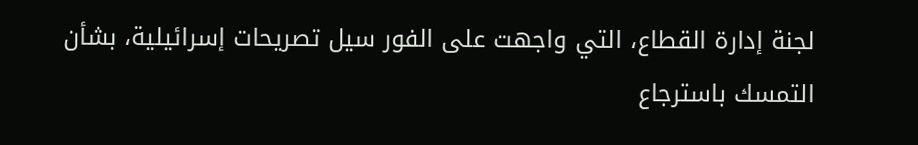لجنة إدارة القطاع، التي واجهت على الفور سيل تصريحات إسرائيلية، بشأن التمسك باسترجاع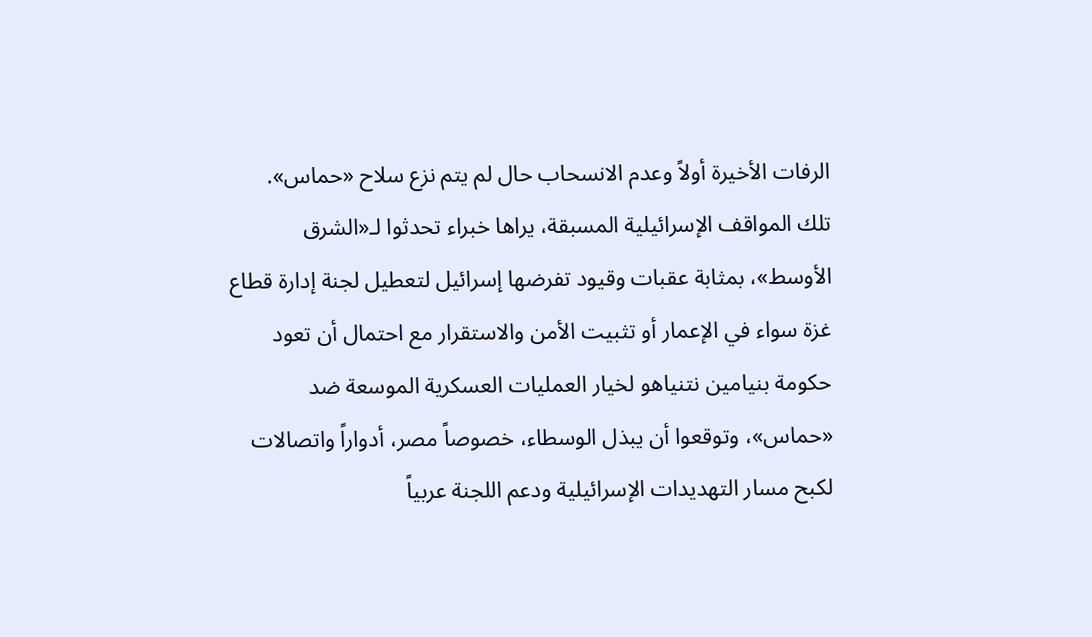الرفات الأخيرة أولاً وعدم الانسحاب حال لم يتم نزع سلاح «حماس».
تلك المواقف الإسرائيلية المسبقة، يراها خبراء تحدثوا لـ«الشرق الأوسط»، بمثابة عقبات وقيود تفرضها إسرائيل لتعطيل لجنة إدارة قطاع غزة سواء في الإعمار أو تثبيت الأمن والاستقرار مع احتمال أن تعود حكومة بنيامين نتنياهو لخيار العمليات العسكرية الموسعة ضد «حماس»، وتوقعوا أن يبذل الوسطاء، خصوصاً مصر، أدواراً واتصالات لكبح مسار التهديدات الإسرائيلية ودعم اللجنة عربياً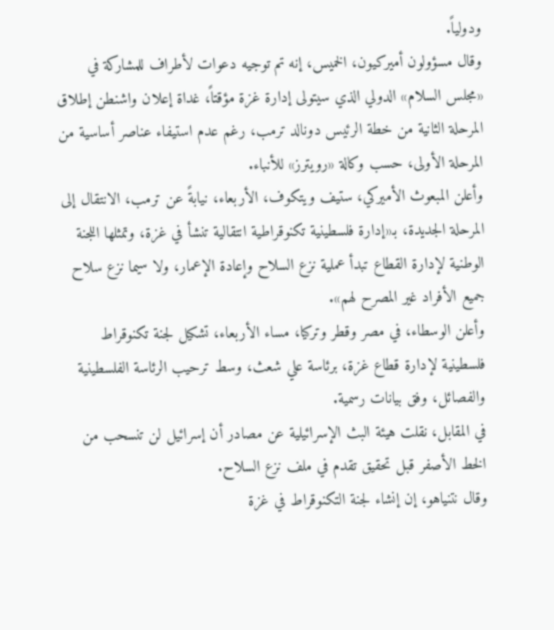ودولياً.
وقال مسؤولون أميركيون، الخميس، إنه تم توجيه دعوات لأطراف للمشاركة في «مجلس السلام» الدولي الذي سيتولى إدارة غزة مؤقتاً، غداة إعلان واشنطن إطلاق المرحلة الثانية من خطة الرئيس دونالد ترمب، رغم عدم استيفاء عناصر أساسية من المرحلة الأولى، حسب وكالة «رويترز» للأنباء.
وأعلن المبعوث الأميركي، ستيف ويتكوف، الأربعاء، نيابةً عن ترمب، الانتقال إلى المرحلة الجديدة، بـ«إدارة فلسطينية تكنوقراطية انتقالية تنشأ في غزة، وتمثلها اللجنة الوطنية لإدارة القطاع تبدأ عملية نزع السلاح وإعادة الإعمار، ولا سيما نزع سلاح جميع الأفراد غير المصرح لهم».
وأعلن الوسطاء، في مصر وقطر وتركيا، مساء الأربعاء، تشكيل لجنة تكنوقراط فلسطينية لإدارة قطاع غزة، برئاسة علي شعث، وسط ترحيب الرئاسة الفلسطينية والفصائل، وفق بيانات رسمية.
في المقابل، نقلت هيئة البث الإسرائيلية عن مصادر أن إسرائيل لن تنسحب من الخط الأصفر قبل تحقيق تقدم في ملف نزع السلاح.
وقال نتنياهو، إن إنشاء لجنة التكنوقراط في غزة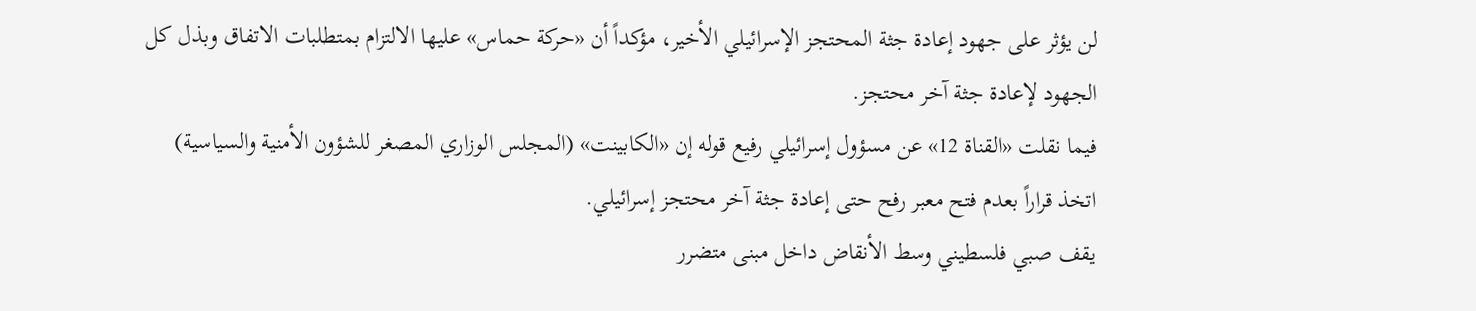لن يؤثر على جهود إعادة جثة المحتجز الإسرائيلي الأخير، مؤكداً أن «حركة حماس» عليها الالتزام بمتطلبات الاتفاق وبذل كل الجهود لإعادة جثة آخر محتجز.
فيما نقلت «القناة 12» عن مسؤول إسرائيلي رفيع قوله إن «الكابينت» (المجلس الوزاري المصغر للشؤون الأمنية والسياسية) اتخذ قراراً بعدم فتح معبر رفح حتى إعادة جثة آخر محتجز إسرائيلي.
يقف صبي فلسطيني وسط الأنقاض داخل مبنى متضرر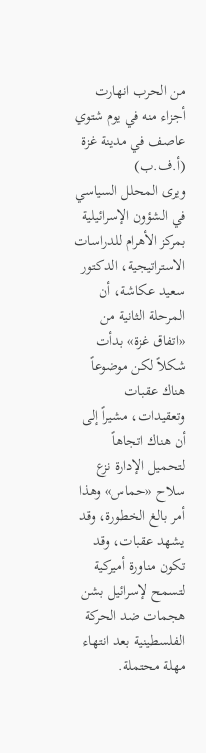من الحرب انهارت أجزاء منه في يوم شتوي عاصف في مدينة غزة (أ.ف.ب)
ويرى المحلل السياسي في الشؤون الإسرائيلية بمركز الأهرام للدراسات الاستراتيجية، الدكتور سعيد عكاشة، أن المرحلة الثانية من «اتفاق غزة» بدأت شكلاً لكن موضوعاً هناك عقبات وتعقيدات، مشيراً إلى أن هناك اتجاهاً لتحميل الإدارة نزع سلاح «حماس» وهذا أمر بالغ الخطورة، وقد يشهد عقبات، وقد تكون مناورة أميركية لتسمح لإسرائيل بشن هجمات ضد الحركة الفلسطينية بعد انتهاء مهلة محتملة.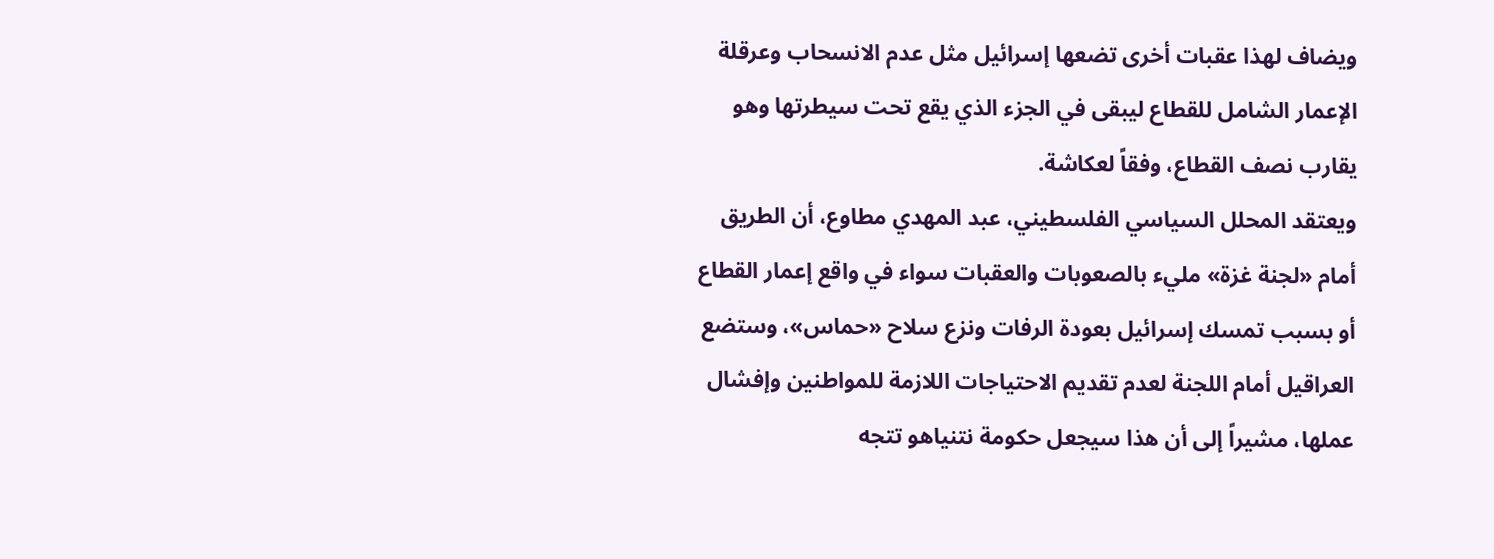ويضاف لهذا عقبات أخرى تضعها إسرائيل مثل عدم الانسحاب وعرقلة الإعمار الشامل للقطاع ليبقى في الجزء الذي يقع تحت سيطرتها وهو يقارب نصف القطاع، وفقاً لعكاشة.
ويعتقد المحلل السياسي الفلسطيني، عبد المهدي مطاوع، أن الطريق أمام «لجنة غزة» مليء بالصعوبات والعقبات سواء في واقع إعمار القطاع أو بسبب تمسك إسرائيل بعودة الرفات ونزع سلاح «حماس»، وستضع العراقيل أمام اللجنة لعدم تقديم الاحتياجات اللازمة للمواطنين وإفشال عملها، مشيراً إلى أن هذا سيجعل حكومة نتنياهو تتجه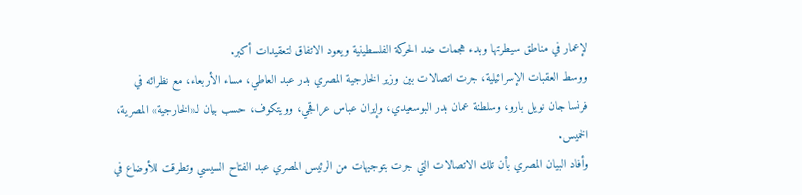لإعمار في مناطق سيطرتها وبدء هجمات ضد الحركة الفلسطينية ويعود الاتفاق لتعقيدات أكبر.
ووسط العقبات الإسرائيلية، جرت اتصالات بين وزير الخارجية المصري بدر عبد العاطي، مساء الأربعاء، مع نظرائه في فرنسا جان نويل بارو، وسلطنة عمان بدر البوسعيدي، وإيران عباس عراقجي، وويتكوف، حسب بيان لـ«الخارجية» المصرية، الخميس.
وأفاد البيان المصري بأن تلك الاتصالات التي جرت بتوجيهات من الرئيس المصري عبد الفتاح السيسي وتطرقت للأوضاع في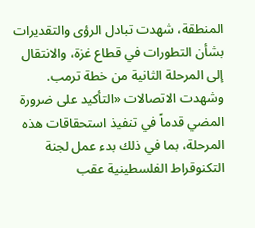المنطقة، شهدت تبادل الرؤى والتقديرات بشأن التطورات في قطاع غزة، والانتقال إلى المرحلة الثانية من خطة ترمب.
وشهدت الاتصالات «التأكيد على ضرورة المضي قدماً في تنفيذ استحقاقات هذه المرحلة، بما في ذلك بدء عمل لجنة التكنوقراط الفلسطينية عقب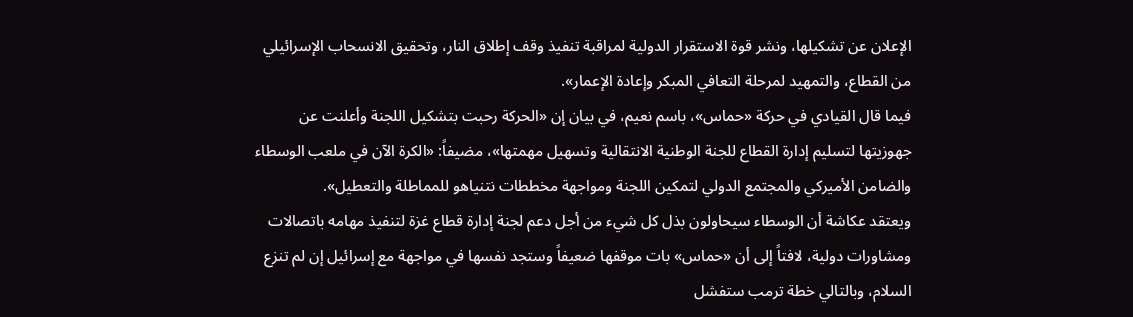الإعلان عن تشكيلها، ونشر قوة الاستقرار الدولية لمراقبة تنفيذ وقف إطلاق النار، وتحقيق الانسحاب الإسرائيلي من القطاع، والتمهيد لمرحلة التعافي المبكر وإعادة الإعمار».
فيما قال القيادي في حركة «حماس»، باسم نعيم، في بيان إن «الحركة رحبت بتشكيل اللجنة وأعلنت عن جهوزيتها لتسليم إدارة القطاع للجنة الوطنية الانتقالية وتسهيل مهمتها»، مضيفاً: «الكرة الآن في ملعب الوسطاء والضامن الأميركي والمجتمع الدولي لتمكين اللجنة ومواجهة مخططات نتنياهو للمماطلة والتعطيل».
ويعتقد عكاشة أن الوسطاء سيحاولون بذل كل شيء من أجل دعم لجنة إدارة قطاع غزة لتنفيذ مهامه باتصالات ومشاورات دولية، لافتاً إلى أن «حماس» بات موقفها ضعيفاً وستجد نفسها في مواجهة مع إسرائيل إن لم تنزع السلام، وبالتالي خطة ترمب ستفشل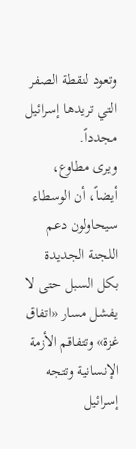وتعود لنقطة الصفر التي تريدها إسرائيل مجدداً.
ويرى مطاوع، أيضاً، أن الوسطاء سيحاولون دعم اللجنة الجديدة بكل السبل حتى لا يفشل مسار «اتفاق غزة» وتتفاقم الأزمة الإنسانية وتتجه إسرائيل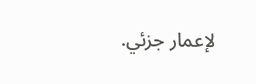لإعمار جزئي.